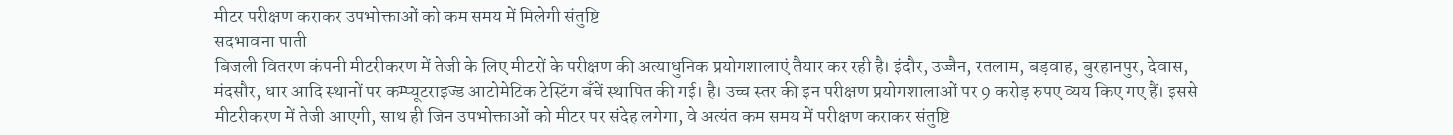मीटर परीक्षण कराकर उपभोक्ताओं को कम समय में मिलेगी संतुष्टि
सदभावना पाती
बिजली वितरण कंपनी मीटरीकरण में तेजी के लिए मीटरों के परीक्षण की अत्याधुनिक प्रयोगशालाएं तैयार कर रही है। इंदौर, उज्जैन, रतलाम, बड़वाह, बुरहानपुर, देवास, मंदसौर, धार आदि स्थानों पर कम्प्यूटराइज्ड आटोमेटिक टेस्टिंग बँचें स्थापित की गई। है। उच्च स्तर की इन परीक्षण प्रयोगशालाओं पर 9 करोड़ रुपए व्यय किए गए हैं। इससे मीटरीकरण में तेजी आएगी, साथ ही जिन उपभोक्ताओं को मीटर पर संदेह लगेगा, वे अत्यंत कम समय में परीक्षण कराकर संतुष्टि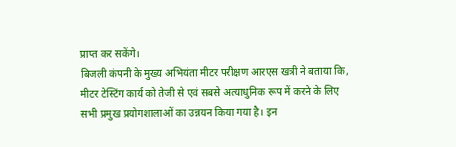प्राप्त कर सकेंगे।
बिजली कंपनी के मुख्य अभियंता मीटर परीक्षण आरएस खत्री ने बताया कि, मीटर टेस्टिंग कार्य को तेजी से एवं सबसे अत्याधुनिक रूप में करने के लिए सभी प्रमुख प्रयोगशालाओं का उन्नयन किया गया है। इन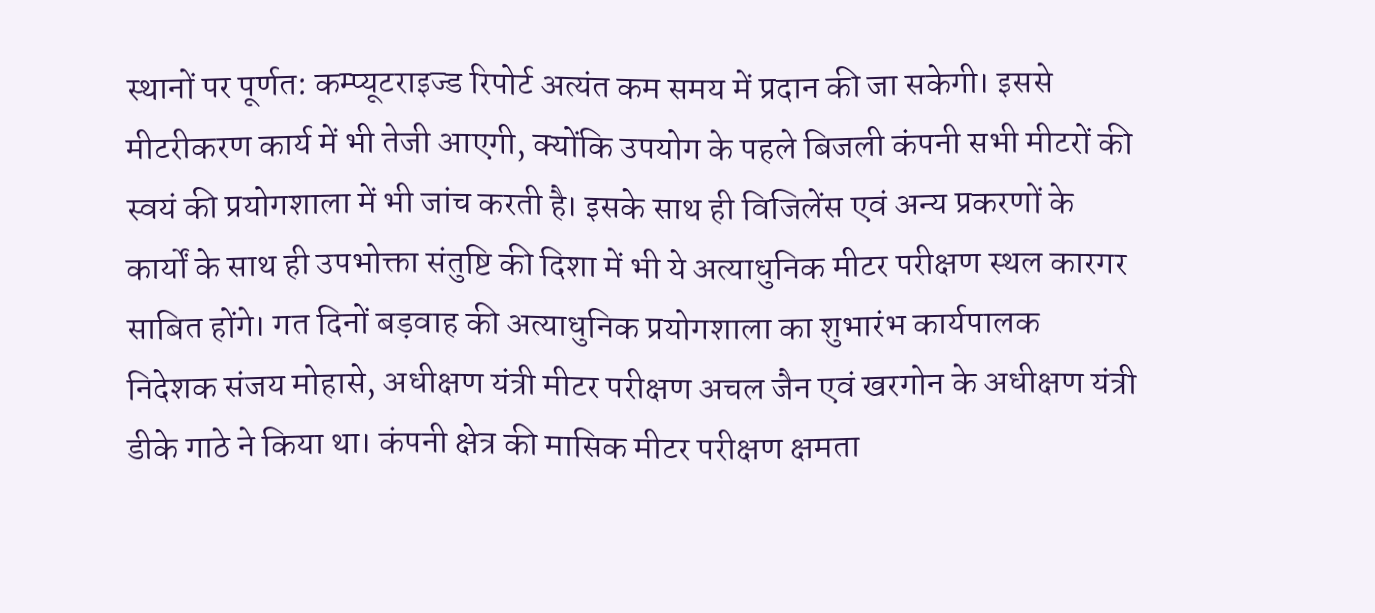स्थानों पर पूर्णत: कम्प्यूटराइज्ड रिपोर्ट अत्यंत कम समय में प्रदान की जा सकेगी। इससे मीटरीकरण कार्य में भी तेजी आएगी, क्योंकि उपयोग के पहले बिजली कंपनी सभी मीटरों की स्वयं की प्रयोगशाला में भी जांच करती है। इसके साथ ही विजिलेंस एवं अन्य प्रकरणों के कार्यों के साथ ही उपभोक्ता संतुष्टि की दिशा में भी ये अत्याधुनिक मीटर परीक्षण स्थल कारगर साबित होंगे। गत दिनों बड़वाह की अत्याधुनिक प्रयोगशाला का शुभारंभ कार्यपालक निदेशक संजय मोहासे, अधीक्षण यंत्री मीटर परीक्षण अचल जैन एवं खरगोन के अधीक्षण यंत्री डीके गाठे ने किया था। कंपनी क्षेत्र की मासिक मीटर परीक्षण क्षमता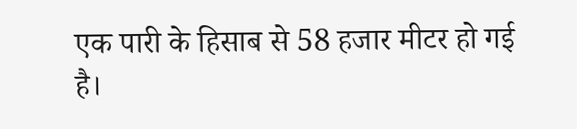एक पारी के हिसाब से 58 हजार मीटर हो गई है।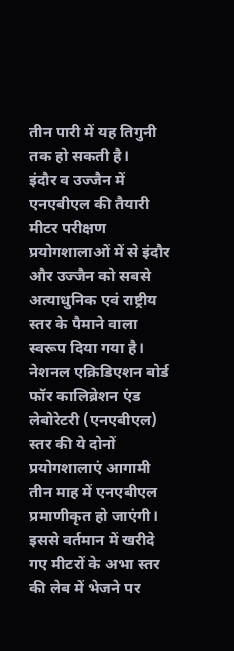तीन पारी में यह तिगुनी तक हो सकती है।
इंदौर व उज्जैन में एनएबीएल की तैयारी
मीटर परीक्षण प्रयोगशालाओं में से इंदौर और उज्जैन को सबसे अत्याधुनिक एवं राष्ट्रीय स्तर के पैमाने वाला स्वरूप दिया गया है। नेशनल एक्रिडिएशन बोर्ड फॉर कालिब्रेशन एंड लेबोरेटरी (एनएबीएल) स्तर की ये दोनों प्रयोगशालाएं आगामी तीन माह में एनएबीएल प्रमाणीकृत हो जाएंगी। इससे वर्तमान में खरीदे गए मीटरों के अभा स्तर की लेब में भेजने पर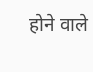होने वाले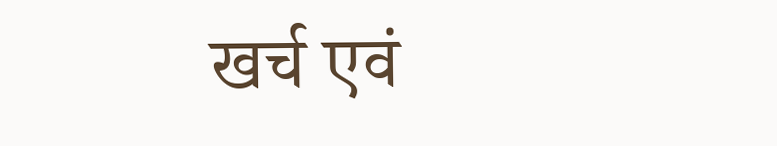खर्च एवं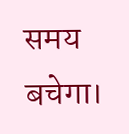समय बचेगा।